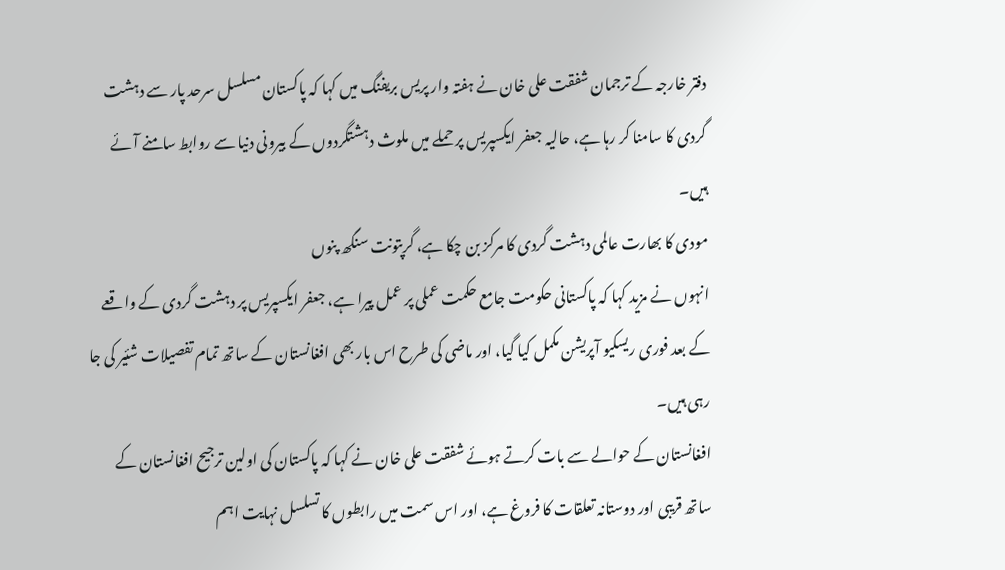دفتر خارجہ کے ترجمان شفقت علی خان نے ہفتہ وار پریس بریفنگ میں کہا کہ پاکستان مسلسل سرحد پار سے دہشت گردی کا سامنا کر رہا ہے، حالیہ جعفر ایکسپریس پر حملے میں ملوث دہشتگردوں کے بیرونی دنیا سے روابط سامنے آئے ہیں۔
مودی کا بھارت عالمی دہشت گردی کا مرکز بن چکا ہے، گرپتونت سنگھ پنوں
انہوں نے مزید کہا کہ پاکستانی حکومت جامع حکمت عملی پر عمل پیرا ہے، جعفر ایکسپریس پر دہشت گردی کے واقعے کے بعد فوری ریسکیو آپریشن مکمل کیا گیا، اور ماضی کی طرح اس بار بھی افغانستان کے ساتھ تمام تفصیلات شئیر کی جا رہی ہیں۔
افغانستان کے حوالے سے بات کرتے ہوئے شفقت علی خان نے کہا کہ پاکستان کی اولین ترجیح افغانستان کے ساتھ قریبی اور دوستانہ تعلقات کا فروغ ہے، اور اس سمت میں رابطوں کا تسلسل نہایت اہم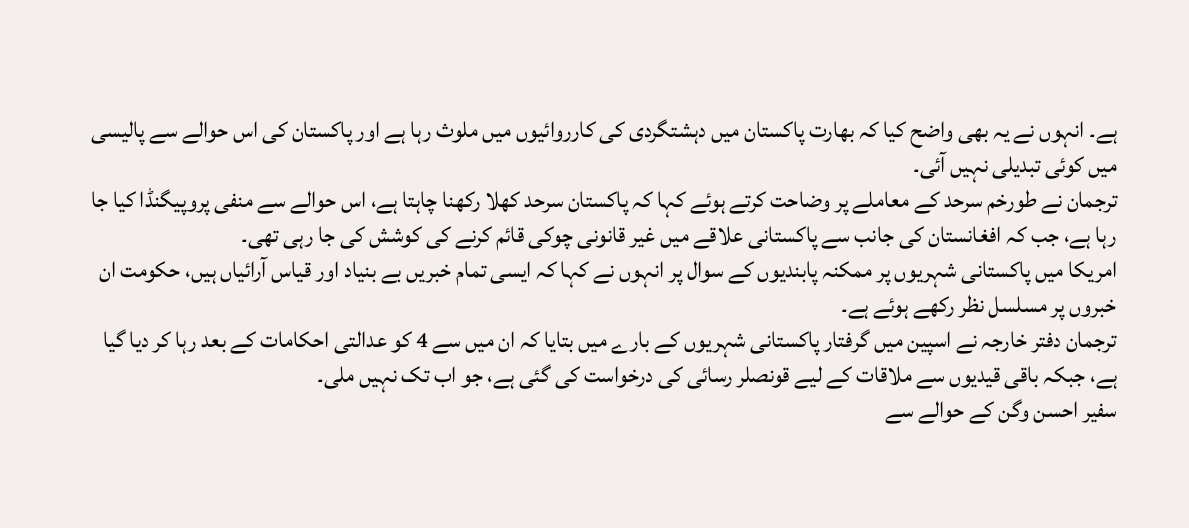ہے۔ انہوں نے یہ بھی واضح کیا کہ بھارت پاکستان میں دہشتگردی کی کارروائیوں میں ملوث رہا ہے اور پاکستان کی اس حوالے سے پالیسی میں کوئی تبدیلی نہیں آئی۔
ترجمان نے طورخم سرحد کے معاملے پر وضاحت کرتے ہوئے کہا کہ پاکستان سرحد کھلا رکھنا چاہتا ہے، اس حوالے سے منفی پروپیگنڈا کیا جا رہا ہے، جب کہ افغانستان کی جانب سے پاکستانی علاقے میں غیر قانونی چوکی قائم کرنے کی کوشش کی جا رہی تھی۔
امریکا میں پاکستانی شہریوں پر ممکنہ پابندیوں کے سوال پر انہوں نے کہا کہ ایسی تمام خبریں بے بنیاد اور قیاس آرائیاں ہیں، حکومت ان خبروں پر مسلسل نظر رکھے ہوئے ہے۔
ترجمان دفتر خارجہ نے اسپین میں گرفتار پاکستانی شہریوں کے بارے میں بتایا کہ ان میں سے 4 کو عدالتی احکامات کے بعد رہا کر دیا گیا ہے، جبکہ باقی قیدیوں سے ملاقات کے لیے قونصلر رسائی کی درخواست کی گئی ہے، جو اب تک نہیں ملی۔
سفیر احسن وگن کے حوالے سے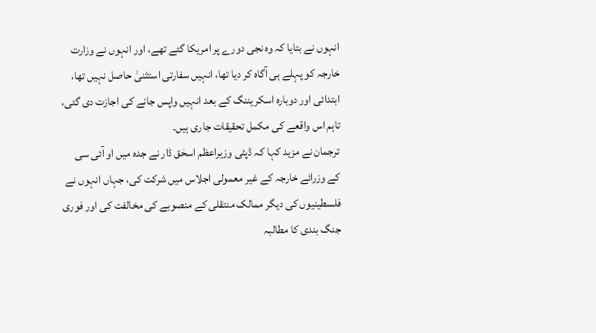انہوں نے بتایا کہ وہ نجی دورے پر امریکا گئے تھے، اور انہوں نے وزارت خارجہ کو پہلے ہی آگاہ کر دیا تھا، انہیں سفارتی استثنیٰ حاصل نہیں تھا، ابتدائی اور دوبارہ اسکریننگ کے بعد انہیں واپس جانے کی اجازت دی گئی، تاہم اس واقعے کی مکمل تحقیقات جاری ہیں۔
ترجمان نے مزید کہا کہ ڈپٹی وزیراعظم اسحٰق ڈار نے جدہ میں او آئی سی کے وزرائے خارجہ کے غیر معمولی اجلاس میں شرکت کی، جہاں انہوں نے فلسطینیوں کی دیگر ممالک منتقلی کے منصوبے کی مخالفت کی اور فوری جنگ بندی کا مطالبہ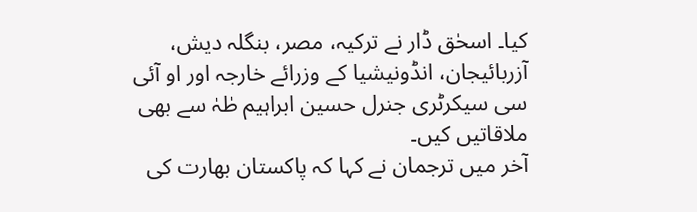کیا۔ اسحٰق ڈار نے ترکیہ، مصر، بنگلہ دیش، آزربائیجان، انڈونیشیا کے وزرائے خارجہ اور او آئی سی سیکرٹری جنرل حسین ابراہیم طٰہٰ سے بھی ملاقاتیں کیں۔
آخر میں ترجمان نے کہا کہ پاکستان بھارت کی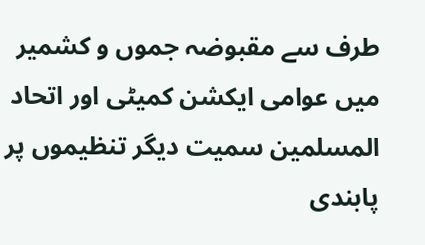طرف سے مقبوضہ جموں و کشمیر میں عوامی ایکشن کمیٹی اور اتحاد المسلمین سمیت دیگر تنظیموں پر پابندی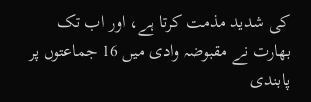کی شدید مذمت کرتا ہے، اور اب تک بھارت نے مقبوضہ وادی میں 16 جماعتوں پر پابندی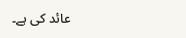عائد کی ہے۔